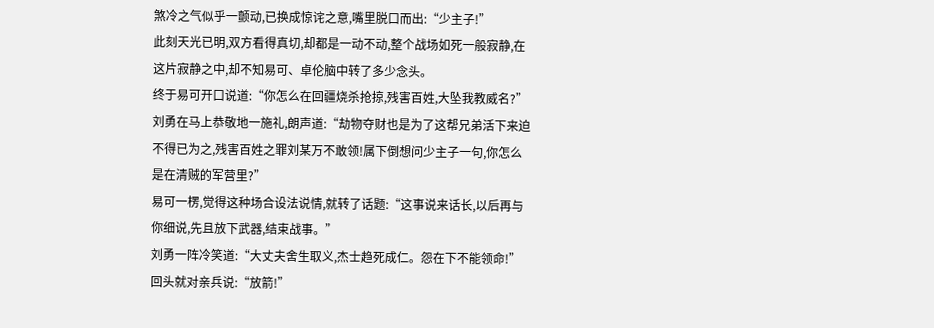煞冷之气似乎一颤动,已换成惊诧之意,嘴里脱口而出:“少主子!”
此刻天光已明,双方看得真切,却都是一动不动,整个战场如死一般寂静,在这片寂静之中,却不知易可、卓伦脑中转了多少念头。
终于易可开口说道:“你怎么在回疆烧杀抢掠,残害百姓,大坠我教威名?”
刘勇在马上恭敬地一施礼,朗声道:“劫物夺财也是为了这帮兄弟活下来迫不得已为之,残害百姓之罪刘某万不敢领!属下倒想问少主子一句,你怎么是在清贼的军营里?”
易可一楞,觉得这种场合设法说情,就转了话题:“这事说来话长,以后再与你细说,先且放下武器,结束战事。”
刘勇一阵冷笑道:“大丈夫舍生取义,杰士趋死成仁。怨在下不能领命!”
回头就对亲兵说:“放箭!”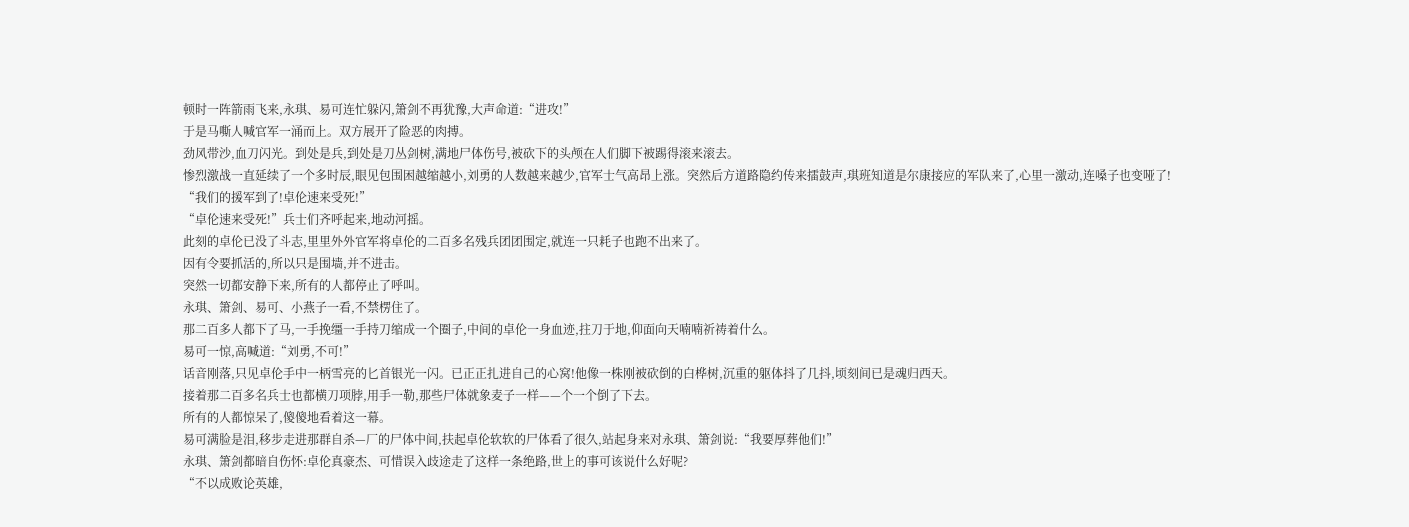顿时一阵箭雨飞来,永琪、易可连忙躲闪,箫剑不再犹豫,大声命道:“进攻!”
于是马嘶人喊官军一涌而上。双方展开了险恶的肉搏。
劲风带沙,血刀闪光。到处是兵,到处是刀丛剑树,满地尸体伤号,被砍下的头颅在人们脚下被踢得滚来滚去。
惨烈激战一直延续了一个多时辰,眼见包围困越缩越小,刘勇的人数越来越少,官军士气高昂上涨。突然后方道路隐约传来擂鼓声,琪班知道是尔康接应的军队来了,心里一激动,连嗓子也变哑了!
“我们的援军到了!卓伦速来受死!”
“卓伦速来受死!”兵士们齐呼起来,地动河摇。
此刻的卓伦已没了斗志,里里外外官军将卓伦的二百多名残兵团团围定,就连一只耗子也跑不出来了。
因有令要抓活的,所以只是围墙,并不进击。
突然一切都安静下来,所有的人都停止了呼叫。
永琪、箫剑、易可、小燕子一看,不禁楞住了。
那二百多人都下了马,一手挽缰一手持刀缩成一个圈子,中间的卓伦一身血迹,拄刀于地,仰面向天喃喃祈祷着什么。
易可一惊,高喊道:“刘勇,不可!”
话音刚落,只见卓伦手中一柄雪亮的匕首银光一闪。已正正扎进自己的心窝!他像一株刚被砍倒的白桦树,沉重的躯体抖了几抖,顷刻间已是魂归西天。
接着那二百多名兵士也都横刀项脖,用手一勒,那些尸体就象麦子一样——个一个倒了下去。
所有的人都惊呆了,傻傻地看着这一幕。
易可满脸是泪,移步走进那群自杀—厂的尸体中间,扶起卓伦软软的尸体看了很久,站起身来对永琪、箫剑说:“我要厚葬他们!”
永琪、箫剑都暗自伤怀:卓伦真豪杰、可惜误入歧途走了这样一条绝路,世上的事可该说什么好呢?
“不以成败论英雄,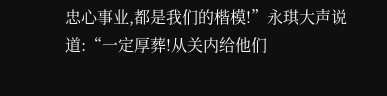忠心事业,都是我们的楷模!”永琪大声说道:“一定厚葬!从关内给他们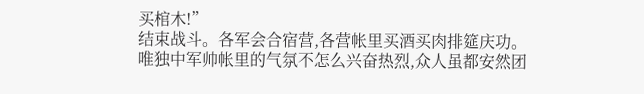买棺木!”
结束战斗。各军会合宿营,各营帐里买酒买肉排筵庆功。
唯独中军帅帐里的气氛不怎么兴奋热烈,众人虽都安然团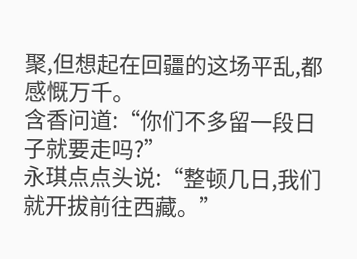聚,但想起在回疆的这场平乱,都感慨万千。
含香问道:“你们不多留一段日子就要走吗?”
永琪点点头说:“整顿几日,我们就开拔前往西藏。”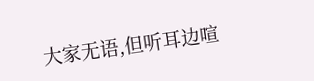大家无语,但听耳边喧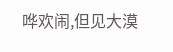哗欢闹,但见大漠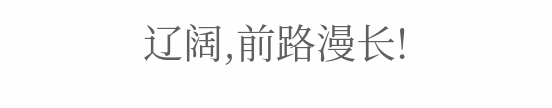辽阔,前路漫长!